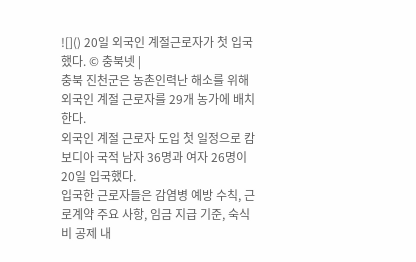![]() 20일 외국인 계절근로자가 첫 입국했다. © 충북넷 |
충북 진천군은 농촌인력난 해소를 위해 외국인 계절 근로자를 29개 농가에 배치한다.
외국인 계절 근로자 도입 첫 일정으로 캄보디아 국적 남자 36명과 여자 26명이 20일 입국했다.
입국한 근로자들은 감염병 예방 수칙, 근로계약 주요 사항, 임금 지급 기준, 숙식비 공제 내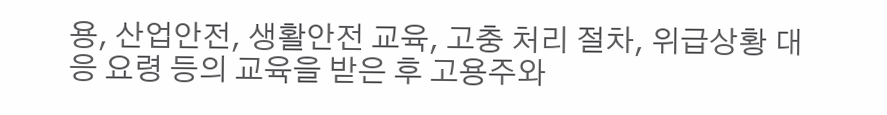용, 산업안전, 생활안전 교육, 고충 처리 절차, 위급상황 대응 요령 등의 교육을 받은 후 고용주와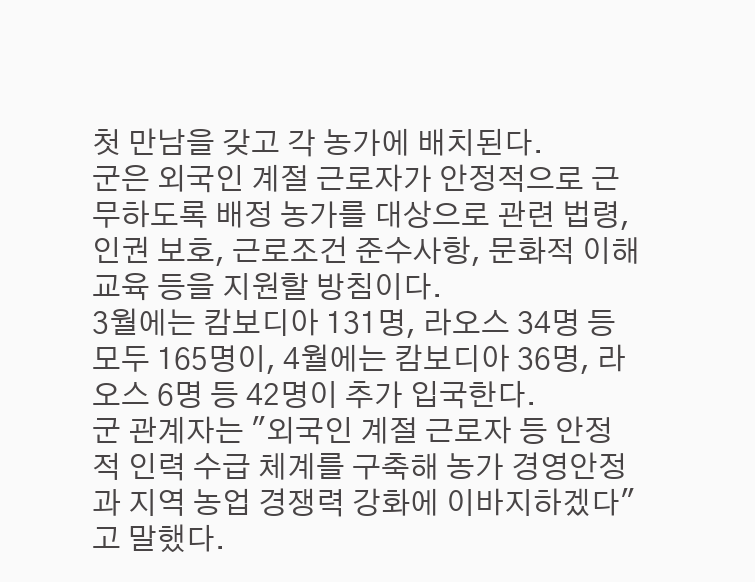첫 만남을 갖고 각 농가에 배치된다.
군은 외국인 계절 근로자가 안정적으로 근무하도록 배정 농가를 대상으로 관련 법령, 인권 보호, 근로조건 준수사항, 문화적 이해 교육 등을 지원할 방침이다.
3월에는 캄보디아 131명, 라오스 34명 등 모두 165명이, 4월에는 캄보디아 36명, 라오스 6명 등 42명이 추가 입국한다.
군 관계자는 "외국인 계절 근로자 등 안정적 인력 수급 체계를 구축해 농가 경영안정과 지역 농업 경쟁력 강화에 이바지하겠다"고 말했다.